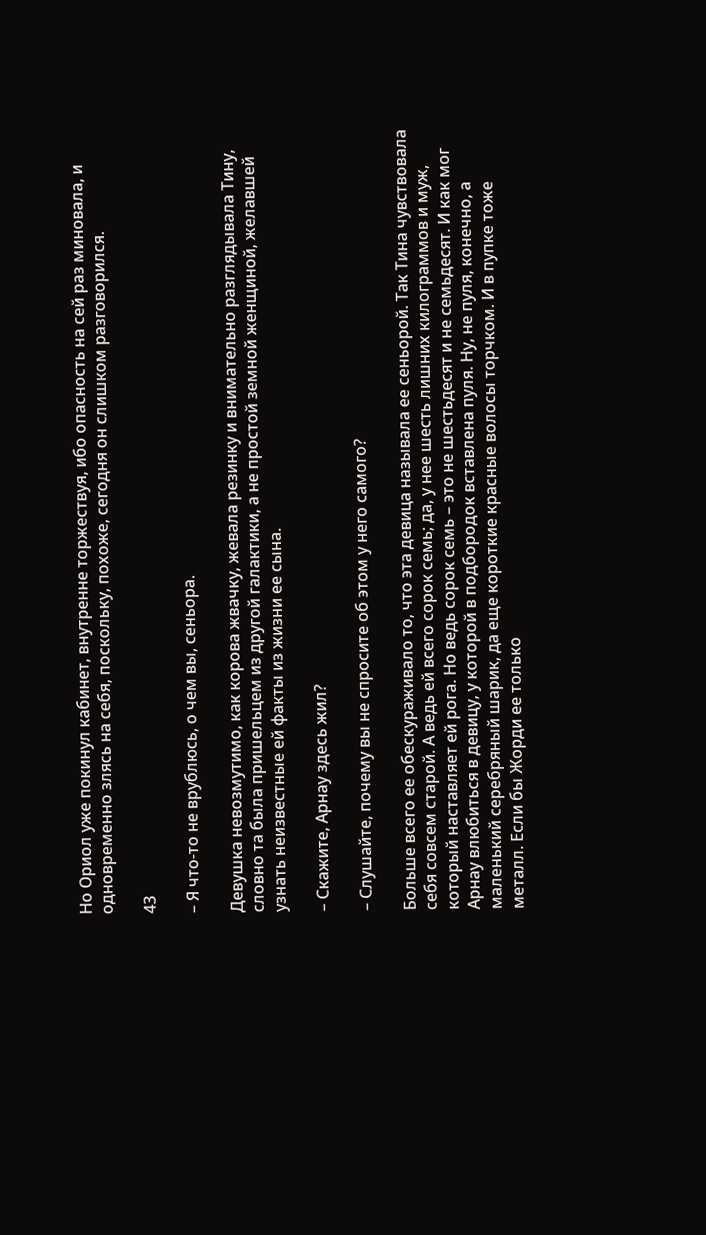Но Ориол уже покинул кабинет, внутренне торжествуя, ибо опасность на сей раз миновала, и одновременно злясь на себя, поскольку, похоже, сегодня он слишком разговорился.

43

– Я что-то не врублюсь, о чем вы, сеньора.

Девушка невозмутимо, как корова жвачку, жевала резинку и внимательно разглядывала Тину, словно та была пришельцем из другой галактики, а не простой земной женщиной, желавшей узнать неизвестные ей факты из жизни ее сына.

– Скажите, Арнау здесь жил?

– Слушайте, почему вы не спросите об этом у него самого?

Больше всего ее обескураживало то, что эта девица называла ее сеньорой. Так Тина чувствовала себя совсем старой. А ведь ей всего сорок семь; да, у нее шесть лишних килограммов и муж, который наставляет ей рога. Но ведь сорок семь – это не шестьдесят и не семьдесят. И как мог Арнау влюбиться в девицу, у которой в подбородок вставлена пуля. Ну, не пуля, конечно, а маленький серебряный шарик, да еще короткие красные волосы торчком. И в пупке тоже металл. Если бы Жорди ее только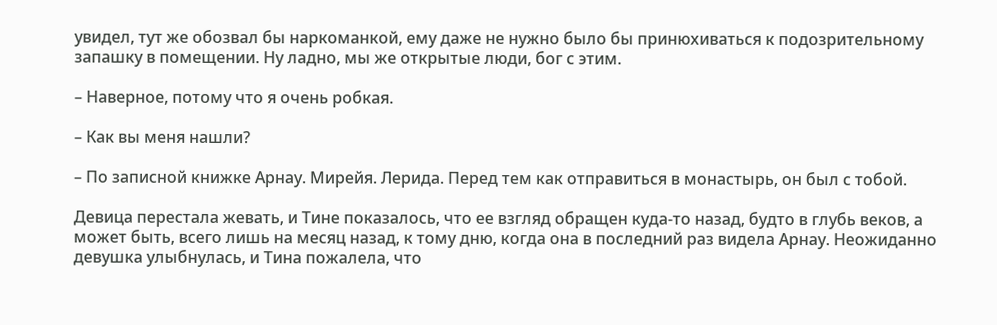увидел, тут же обозвал бы наркоманкой, ему даже не нужно было бы принюхиваться к подозрительному запашку в помещении. Ну ладно, мы же открытые люди, бог с этим.

– Наверное, потому что я очень робкая.

– Как вы меня нашли?

– По записной книжке Арнау. Мирейя. Лерида. Перед тем как отправиться в монастырь, он был с тобой.

Девица перестала жевать, и Тине показалось, что ее взгляд обращен куда-то назад, будто в глубь веков, а может быть, всего лишь на месяц назад, к тому дню, когда она в последний раз видела Арнау. Неожиданно девушка улыбнулась, и Тина пожалела, что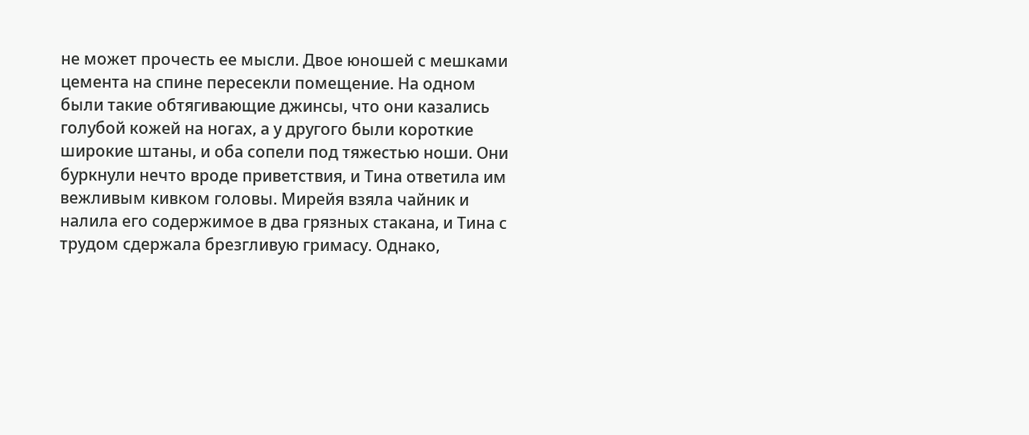не может прочесть ее мысли. Двое юношей с мешками цемента на спине пересекли помещение. На одном были такие обтягивающие джинсы, что они казались голубой кожей на ногах, а у другого были короткие широкие штаны, и оба сопели под тяжестью ноши. Они буркнули нечто вроде приветствия, и Тина ответила им вежливым кивком головы. Мирейя взяла чайник и налила его содержимое в два грязных стакана, и Тина с трудом сдержала брезгливую гримасу. Однако,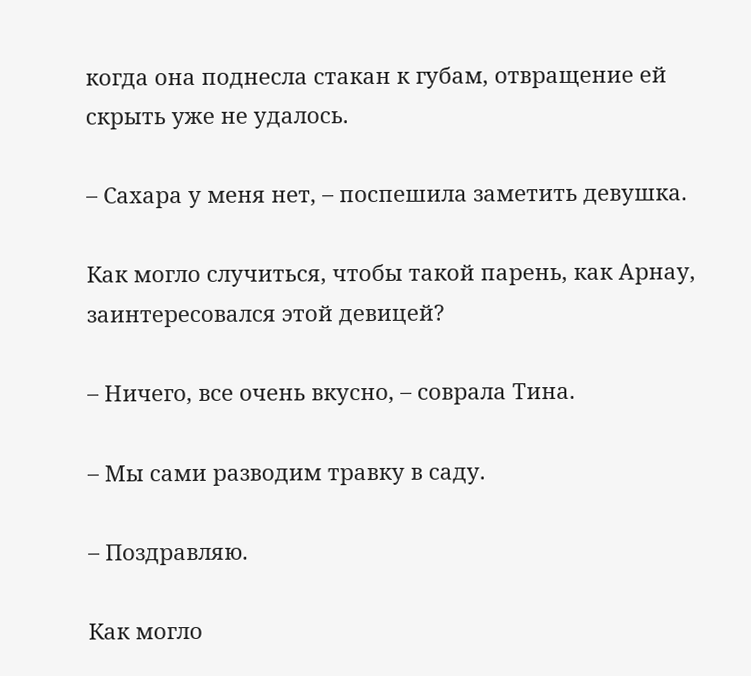когда она поднесла стакан к губам, отвращение ей скрыть уже не удалось.

– Сахара у меня нет, – поспешила заметить девушка.

Как могло случиться, чтобы такой парень, как Арнау, заинтересовался этой девицей?

– Ничего, все очень вкусно, – соврала Тина.

– Мы сами разводим травку в саду.

– Поздравляю.

Как могло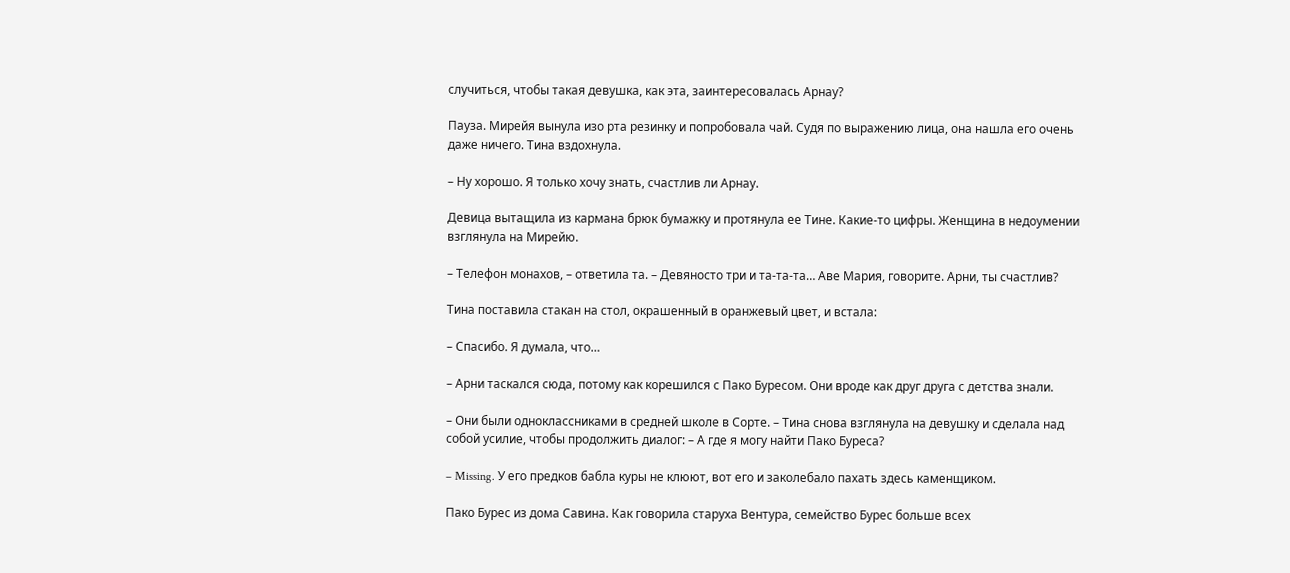случиться, чтобы такая девушка, как эта, заинтересовалась Арнау?

Пауза. Мирейя вынула изо рта резинку и попробовала чай. Судя по выражению лица, она нашла его очень даже ничего. Тина вздохнула.

– Ну хорошо. Я только хочу знать, счастлив ли Арнау.

Девица вытащила из кармана брюк бумажку и протянула ее Тине. Какие-то цифры. Женщина в недоумении взглянула на Мирейю.

– Телефон монахов, – ответила та. – Девяносто три и та-та-та… Аве Мария, говорите. Арни, ты счастлив?

Тина поставила стакан на стол, окрашенный в оранжевый цвет, и встала:

– Спасибо. Я думала, что…

– Арни таскался сюда, потому как корешился с Пако Буресом. Они вроде как друг друга с детства знали.

– Они были одноклассниками в средней школе в Сорте. – Тина снова взглянула на девушку и сделала над собой усилие, чтобы продолжить диалог: – А где я могу найти Пако Буреса?

– Missing. У его предков бабла куры не клюют, вот его и заколебало пахать здесь каменщиком.

Пако Бурес из дома Савина. Как говорила старуха Вентура, семейство Бурес больше всех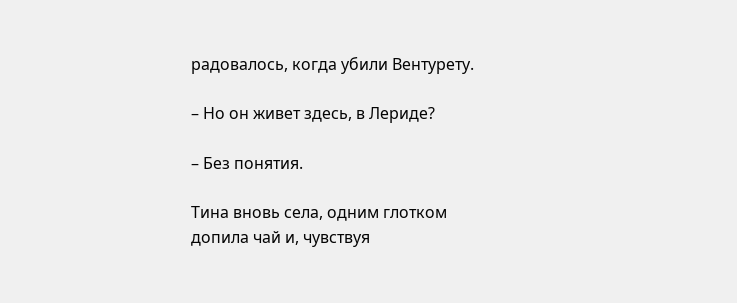радовалось, когда убили Вентурету.

– Но он живет здесь, в Лериде?

– Без понятия.

Тина вновь села, одним глотком допила чай и, чувствуя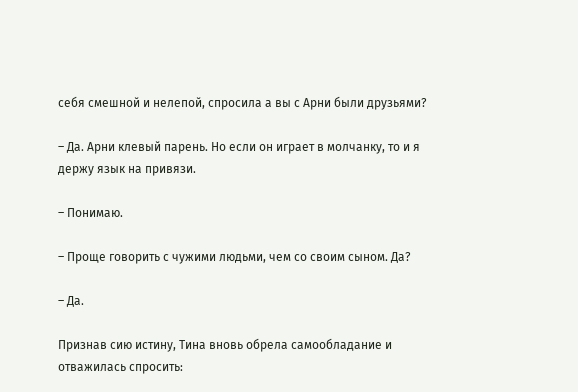себя смешной и нелепой, спросила а вы с Арни были друзьями?

– Да. Арни клевый парень. Но если он играет в молчанку, то и я держу язык на привязи.

– Понимаю.

– Проще говорить с чужими людьми, чем со своим сыном. Да?

– Да.

Признав сию истину, Тина вновь обрела самообладание и отважилась спросить: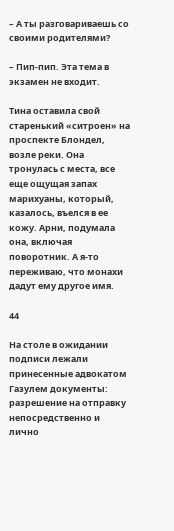– А ты разговариваешь со своими родителями?

– Пип-пип. Эта тема в экзамен не входит.

Тина оставила свой старенький «ситроен» на проспекте Блондел, возле реки. Она тронулась с места, все еще ощущая запах марихуаны, который, казалось, въелся в ее кожу. Арни, подумала она, включая поворотник. А я-то переживаю, что монахи дадут ему другое имя.

44

На столе в ожидании подписи лежали принесенные адвокатом Газулем документы: разрешение на отправку непосредственно и лично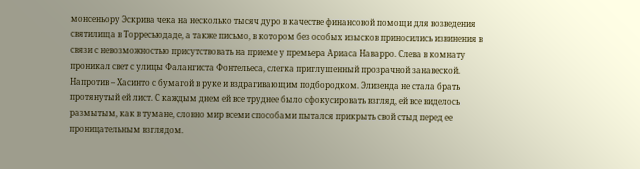монсеньору Эскрива чека на несколько тысяч дуро в качестве финансовой помощи для возведения святилища в Торресьюдаде, а также письмо, в котором без особых изысков приносились извинения в связи с невозможностью присутствовать на приеме у премьера Ариаса Наварро. Слева в комнату проникал свет с улицы Фалангиста Фонтельеса, слегка приглушенный прозрачной занавеской. Напротив – Хасинто с бумагой в руке и вздрагивающим подбородком. Элизенда не стала брать протянутый ей лист. С каждым днем ей все труднее было сфокусировать взгляд, ей все виделось размытым, как в тумане, словно мир всеми способами пытался прикрыть свой стыд перед ее проницательным взглядом.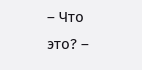– Что это? –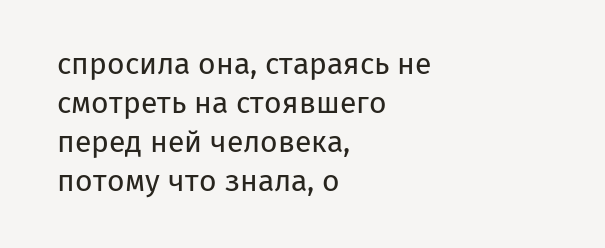спросила она, стараясь не смотреть на стоявшего перед ней человека, потому что знала, о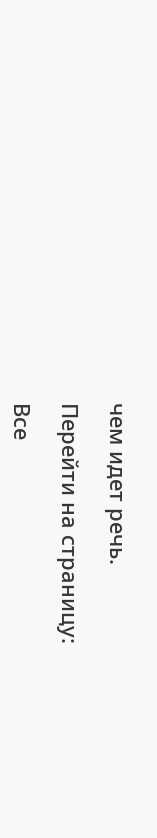чем идет речь.

Перейти на страницу:

Все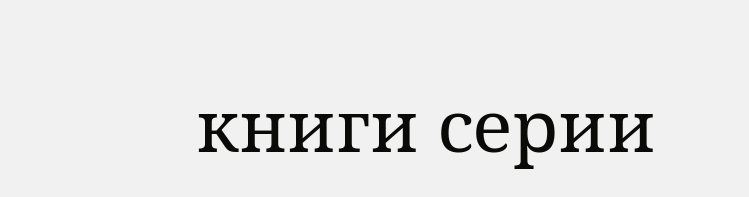книги серии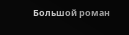Большой роман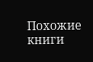Похожие книги